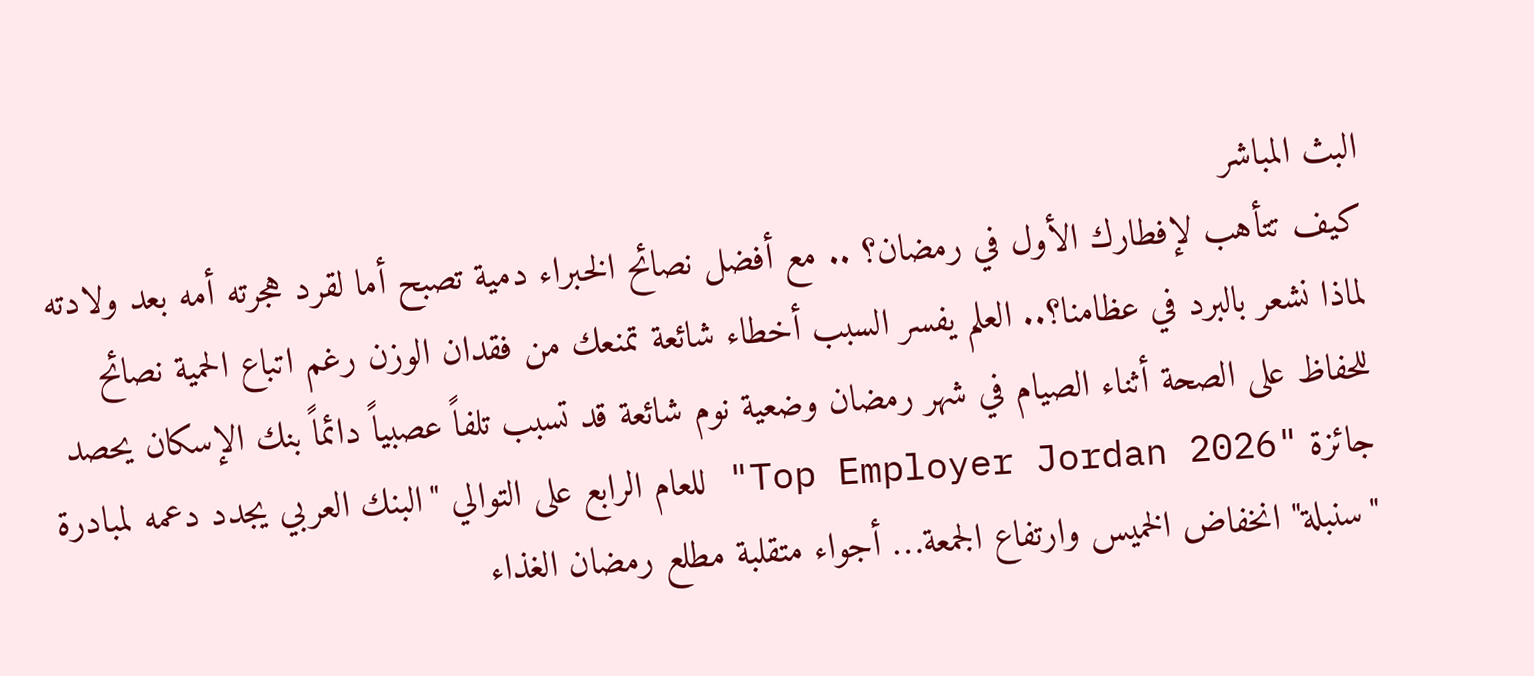البث المباشر
كيف تتأهب لإفطارك الأول في رمضان؟ .. مع أفضل نصائح الخبراء دمية تصبح أما لقرد هجرته أمه بعد ولادته لماذا نشعر بالبرد في عظامنا؟.. العلم يفسر السبب أخطاء شائعة تمنعك من فقدان الوزن رغم اتباع الحمية نصائح للحفاظ على الصحة أثناء الصيام في شهر رمضان وضعية نوم شائعة قد تسبب تلفاً عصبياً دائماً بنك الإسكان يحصد جائزة "Top Employer Jordan 2026" للعام الرابع على التوالي "البنك العربي يجدد دعمه لمبادرة "سنبلة" انخفاض الخميس وارتفاع الجمعة… أجواء متقلبة مطلع رمضان الغذاء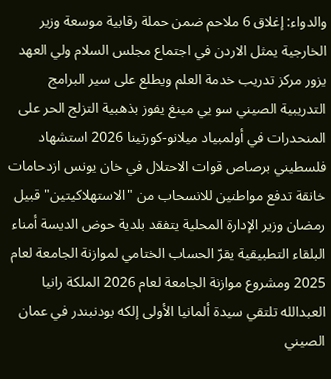والدواء: إغلاق 6 ملاحم ضمن حملة رقابية موسعة وزير الخارجية يمثل الاردن في اجتماع مجلس السلام ولي العهد يزور مركز تدريب خدمة العلم ويطلع على سير البرامج التدريبية الصيني سو يي مينغ يفوز بذهبية التزلج الحر على المنحدرات في أولمبياد ميلانو-كورتينا 2026 استشهاد فلسطيني برصاص قوات الاحتلال في خان يونس ازدحامات خانقة تدفع مواطنين للانسحاب من "الاستهلاكيتين" قبيل رمضان وزير الإدارة المحلية يتفقد بلدية حوض الديسة أمناء البلقاء التطبيقية يقرّ الحساب الختامي لموازنة الجامعة لعام 2025 ومشروع موازنة الجامعة لعام 2026 الملكة رانيا العبدالله تلتقي سيدة ألمانيا الأولى إلكه بودنبندر في عمان الصيني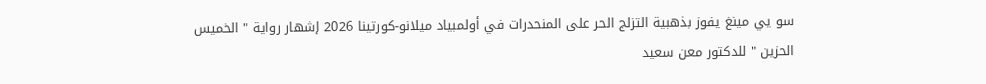سو يي مينغ يفوز بذهبية التزلج الحر على المنحدرات في أولمبياد ميلانو-كورتينا 2026 إشهار رواية " الخميس الحزين " للدكتور معن سعيد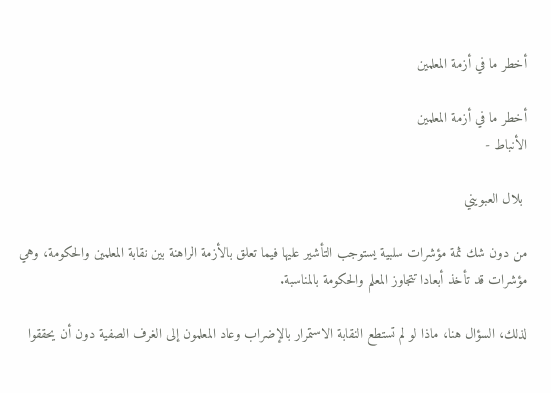أخطر ما في أزمة المعلمين

أخطر ما في أزمة المعلمين
الأنباط -

 بلال العبويني

من دون شك ثمة مؤشرات سلبية يستوجب التأشير عليها فيما تعلق بالأزمة الراهنة بين نقابة المعلمين والحكومة، وهي مؤشرات قد تأخذ أبعادا تتجاوز المعلم والحكومة بالمناسبة.

لذلك، السؤال هنا، ماذا لو لم تستطع النقابة الاستمرار بالإضراب وعاد المعلمون إلى الغرف الصفية دون أن يحققوا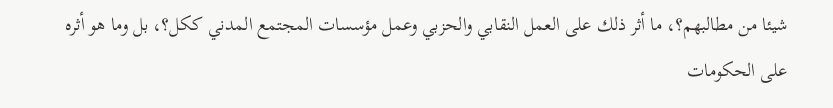شيئا من مطالبهم؟، ما أثر ذلك على العمل النقابي والحزبي وعمل مؤسسات المجتمع المدني ككل؟، بل وما هو أثره على الحكومات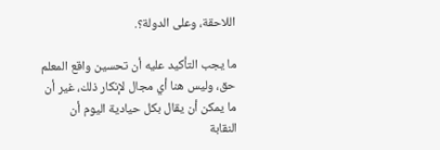اللاحقة، وعلى الدولة؟.

ما يجب التأكيد عليه أن تحسين واقع المعلم حق، وليس هنا أي مجال لإنكار ذلك، غير أن ما يمكن أن يقال بكل حيادية اليوم أن النقابة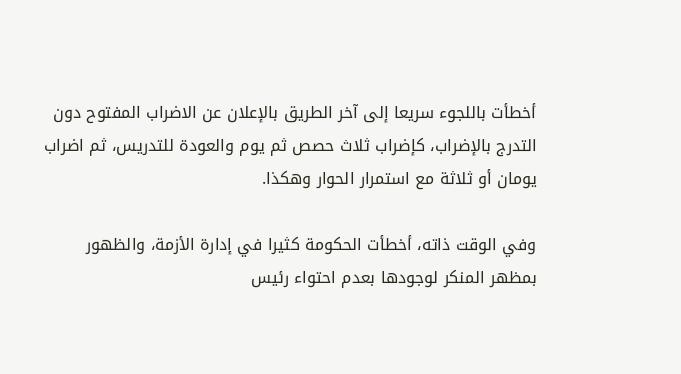أخطأت باللجوء سريعا إلى آخر الطريق بالإعلان عن الاضراب المفتوح دون التدرج بالإضراب، كإضراب ثلاث حصص ثم يوم والعودة للتدريس، ثم اضراب يومان أو ثلاثة مع استمرار الحوار وهكذا.

وفي الوقت ذاته، أخطأت الحكومة كثيرا في إدارة الأزمة، والظهور بمظهر المنكر لوجودها بعدم احتواء رئيس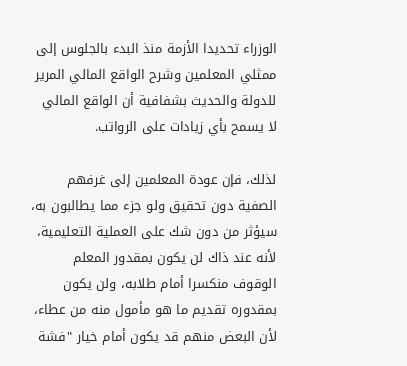الوزراء تحديدا الأزمة منذ البدء بالجلوس إلى ممثلي المعلمين وشرح الواقع المالي المرير للدولة والحديث بشفافية أن الواقع المالي لا يسمح بأي زيادات على الرواتب.

لذلك، فإن عودة المعلمين إلى غرفهم الصفية دون تحقيق ولو جزء مما يطالبون به، سيؤثر من دون شك على العملية التعليمية، لأنه عند ذاك لن يكون بمقدور المعلم الوقوف منكسرا أمام طلابه، ولن يكون بمقدوره تقديم ما هو مأمول منه من عطاء، لأن البعض منهم قد يكون أمام خيار "فشة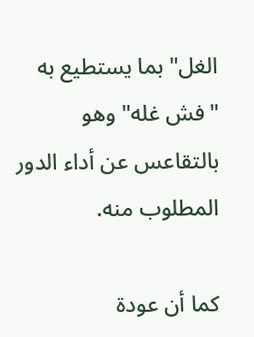الغل" بما يستطيع به "فش غله" وهو بالتقاعس عن أداء الدور المطلوب منه.

كما أن عودة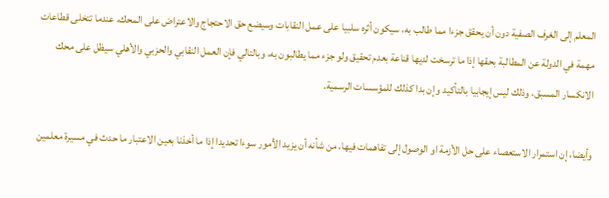المعلم إلى الغرف الصفية دون أن يحقق جزءا مما طالب به، سيكون أثره سلبيا على عمل النقابات وسيضع حق الاحتجاج والاعتراض على المحك، عندما تتخلى قطاعات مهمة في الدولة عن المطالبة بحقها إذا ما ترسخت لديها قناعة بعدم تحقيق ولو جزء مما يطالبون به، وبالتالي فإن العمل النقابي والحزبي والأهلي سيظل على محك الانكسار المسبق، وذلك ليس إيجابيا بالتأكيد وإن بدا كذلك للمؤسسات الرسمية.

وأيضا، إن استمرار الاستعصاء على حل الأزمة او الوصول إلى تفاهمات فيها، من شأنه أن يزيد الأمور سوءا تحديدا إذا ما أخذنا بعين الاعتبار ما حدث في مسيرة معلمين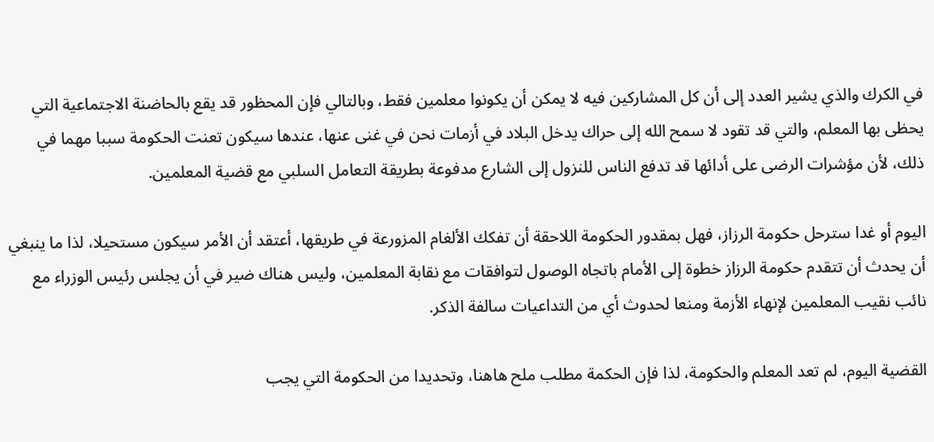في الكرك والذي يشير العدد إلى أن كل المشاركين فيه لا يمكن أن يكونوا معلمين فقط، وبالتالي فإن المحظور قد يقع بالحاضنة الاجتماعية التي يحظى بها المعلم، والتي قد تقود لا سمح الله إلى حراك يدخل البلاد في أزمات نحن في غنى عنها، عندها سيكون تعنت الحكومة سببا مهما في ذلك، لأن مؤشرات الرضى على أدائها قد تدفع الناس للنزول إلى الشارع مدفوعة بطريقة التعامل السلبي مع قضية المعلمين.

اليوم أو غدا سترحل حكومة الرزاز، فهل بمقدور الحكومة اللاحقة أن تفكك الألغام المزورعة في طريقها، أعتقد أن الأمر سيكون مستحيلا، لذا ما ينبغي أن يحدث أن تتقدم حكومة الرزاز خطوة إلى الأمام باتجاه الوصول لتوافقات مع نقابة المعلمين، وليس هناك ضير في أن يجلس رئيس الوزراء مع نائب نقيب المعلمين لإنهاء الأزمة ومنعا لحدوث أي من التداعيات سالفة الذكر.

القضية اليوم، لم تعد المعلم والحكومة، لذا فإن الحكمة مطلب ملح هاهنا، وتحديدا من الحكومة التي يجب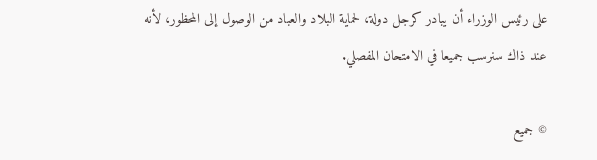على رئيس الوزراء أن يبادر كرجل دولة، لحماية البلاد والعباد من الوصول إلى المحظور، لأنه عند ذاك سنرسب جميعا في الامتحان المفصلي.

© جميع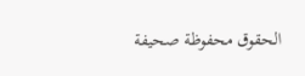الحقوق محفوظة صحيفة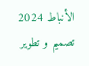الأنباط 2024
تصميم و تطوير